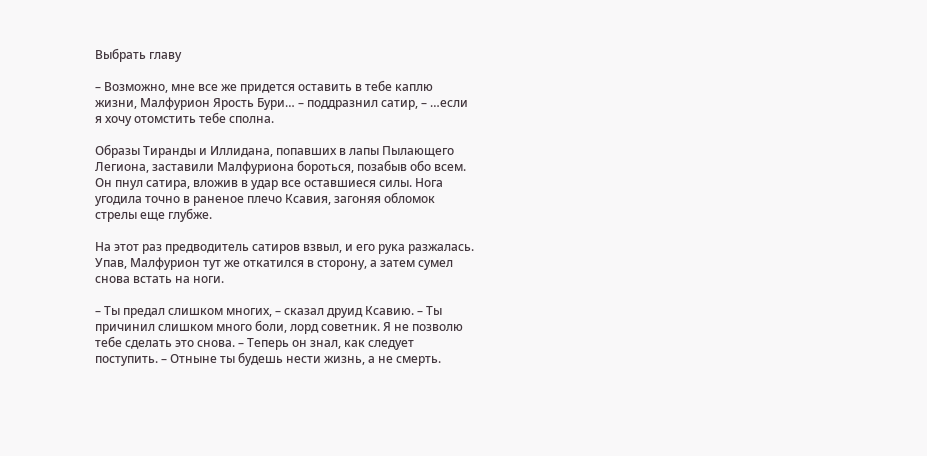Выбрать главу

– Возможно, мне все же придется оставить в тебе каплю жизни, Малфурион Ярость Бури… – поддразнил сатир, – …если я хочу отомстить тебе сполна.

Образы Тиранды и Иллидана, попавших в лапы Пылающего Легиона, заставили Малфуриона бороться, позабыв обо всем. Он пнул сатира, вложив в удар все оставшиеся силы. Нога угодила точно в раненое плечо Ксавия, загоняя обломок стрелы еще глубже.

На этот раз предводитель сатиров взвыл, и его рука разжалась. Упав, Малфурион тут же откатился в сторону, а затем сумел снова встать на ноги.

– Ты предал слишком многих, – сказал друид Ксавию. – Ты причинил слишком много боли, лорд советник. Я не позволю тебе сделать это снова. – Теперь он знал, как следует поступить. – Отныне ты будешь нести жизнь, а не смерть.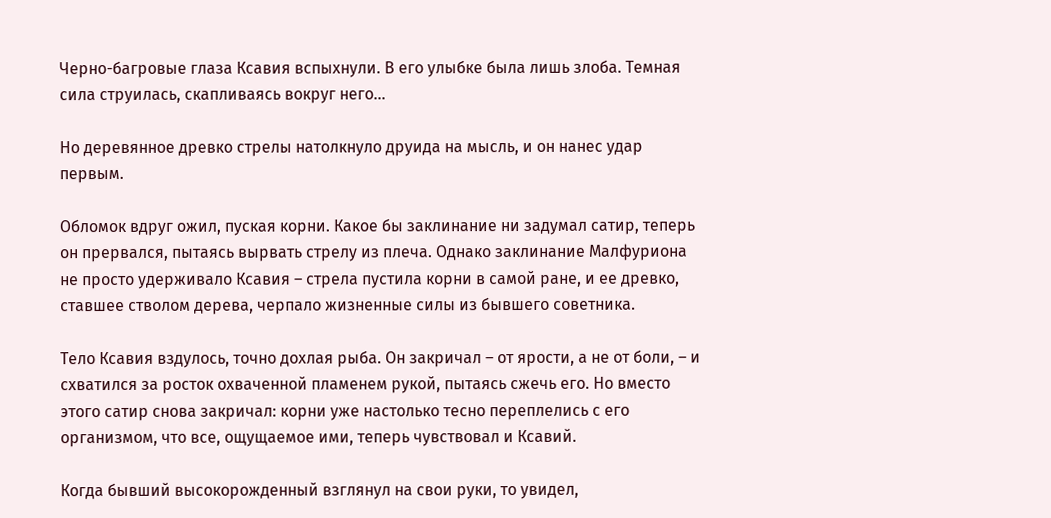Черно-багровые глаза Ксавия вспыхнули. В его улыбке была лишь злоба. Темная сила струилась, скапливаясь вокруг него…

Но деревянное древко стрелы натолкнуло друида на мысль, и он нанес удар первым.

Обломок вдруг ожил, пуская корни. Какое бы заклинание ни задумал сатир, теперь он прервался, пытаясь вырвать стрелу из плеча. Однако заклинание Малфуриона не просто удерживало Ксавия – стрела пустила корни в самой ране, и ее древко, ставшее стволом дерева, черпало жизненные силы из бывшего советника.

Тело Ксавия вздулось, точно дохлая рыба. Он закричал – от ярости, а не от боли, – и схватился за росток охваченной пламенем рукой, пытаясь сжечь его. Но вместо этого сатир снова закричал: корни уже настолько тесно переплелись с его организмом, что все, ощущаемое ими, теперь чувствовал и Ксавий.

Когда бывший высокорожденный взглянул на свои руки, то увидел,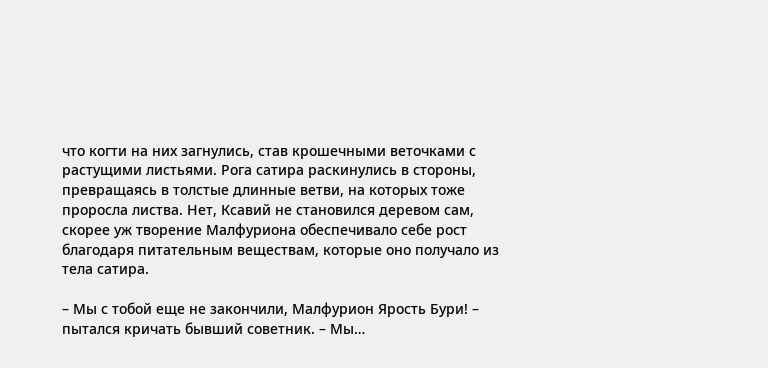что когти на них загнулись, став крошечными веточками с растущими листьями. Рога сатира раскинулись в стороны, превращаясь в толстые длинные ветви, на которых тоже проросла листва. Нет, Ксавий не становился деревом сам, скорее уж творение Малфуриона обеспечивало себе рост благодаря питательным веществам, которые оно получало из тела сатира.

– Мы с тобой еще не закончили, Малфурион Ярость Бури! – пытался кричать бывший советник. – Мы…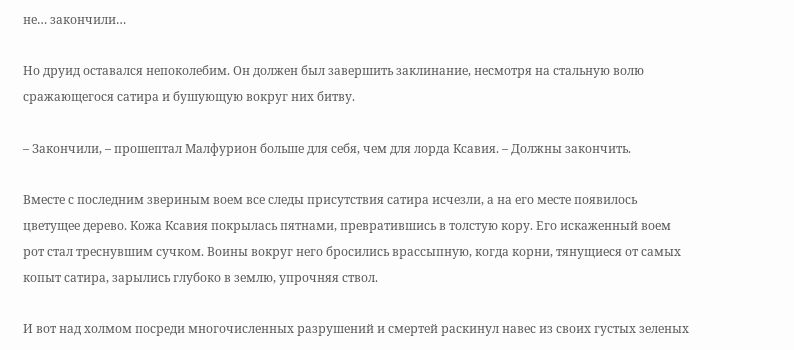не… закончили…

Но друид оставался непоколебим. Он должен был завершить заклинание, несмотря на стальную волю сражающегося сатира и бушующую вокруг них битву.

– Закончили, – прошептал Малфурион больше для себя, чем для лорда Ксавия. – Должны закончить.

Вместе с последним звериным воем все следы присутствия сатира исчезли, а на его месте появилось цветущее дерево. Кожа Ксавия покрылась пятнами, превратившись в толстую кору. Его искаженный воем рот стал треснувшим сучком. Воины вокруг него бросились врассыпную, когда корни, тянущиеся от самых копыт сатира, зарылись глубоко в землю, упрочняя ствол.

И вот над холмом посреди многочисленных разрушений и смертей раскинул навес из своих густых зеленых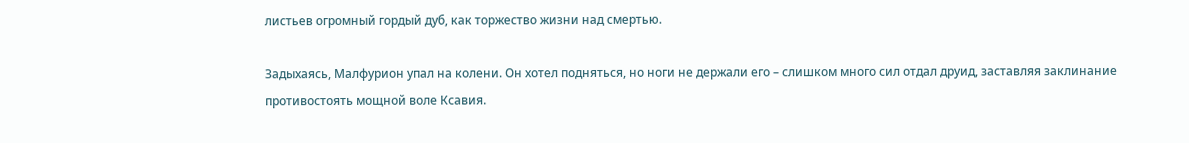листьев огромный гордый дуб, как торжество жизни над смертью.

Задыхаясь, Малфурион упал на колени. Он хотел подняться, но ноги не держали его – слишком много сил отдал друид, заставляя заклинание противостоять мощной воле Ксавия.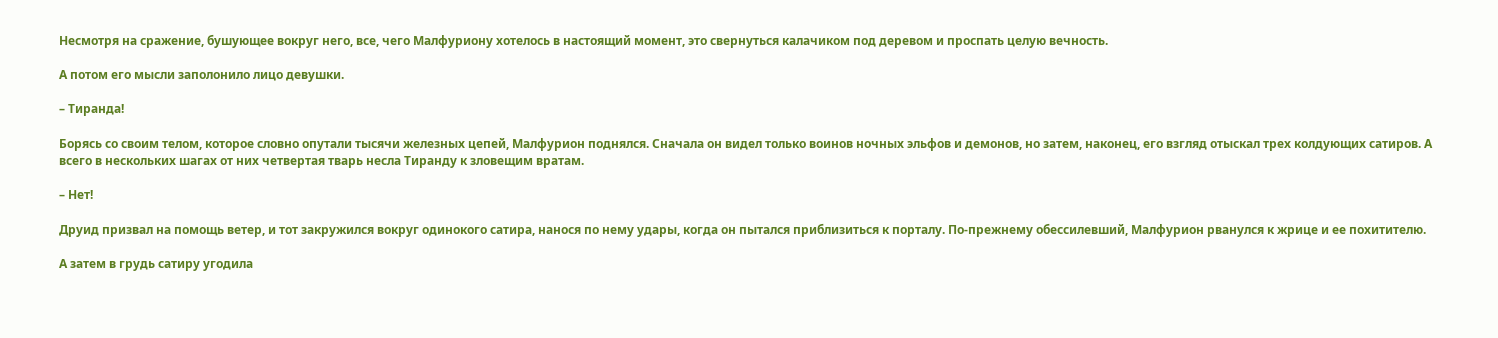Несмотря на сражение, бушующее вокруг него, все, чего Малфуриону хотелось в настоящий момент, это свернуться калачиком под деревом и проспать целую вечность.

А потом его мысли заполонило лицо девушки.

– Тиранда!

Борясь со своим телом, которое словно опутали тысячи железных цепей, Малфурион поднялся. Сначала он видел только воинов ночных эльфов и демонов, но затем, наконец, его взгляд отыскал трех колдующих сатиров. А всего в нескольких шагах от них четвертая тварь несла Тиранду к зловещим вратам.

– Нет!

Друид призвал на помощь ветер, и тот закружился вокруг одинокого сатира, нанося по нему удары, когда он пытался приблизиться к порталу. По-прежнему обессилевший, Малфурион рванулся к жрице и ее похитителю.

А затем в грудь сатиру угодила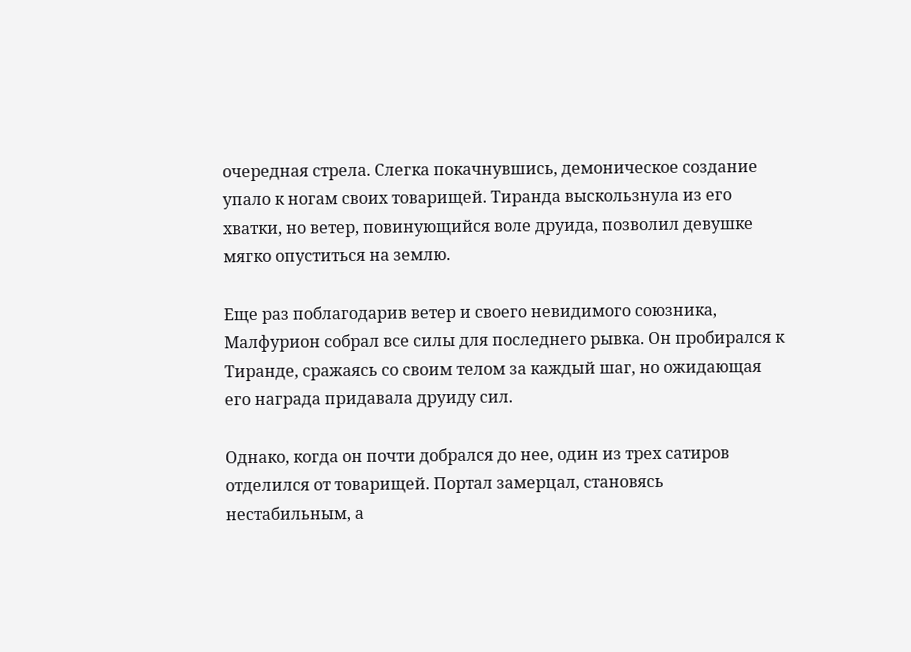очередная стрела. Слегка покачнувшись, демоническое создание упало к ногам своих товарищей. Тиранда выскользнула из его хватки, но ветер, повинующийся воле друида, позволил девушке мягко опуститься на землю.

Еще раз поблагодарив ветер и своего невидимого союзника, Малфурион собрал все силы для последнего рывка. Он пробирался к Тиранде, сражаясь со своим телом за каждый шаг, но ожидающая его награда придавала друиду сил.

Однако, когда он почти добрался до нее, один из трех сатиров отделился от товарищей. Портал замерцал, становясь нестабильным, а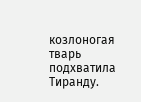козлоногая тварь подхватила Тиранду.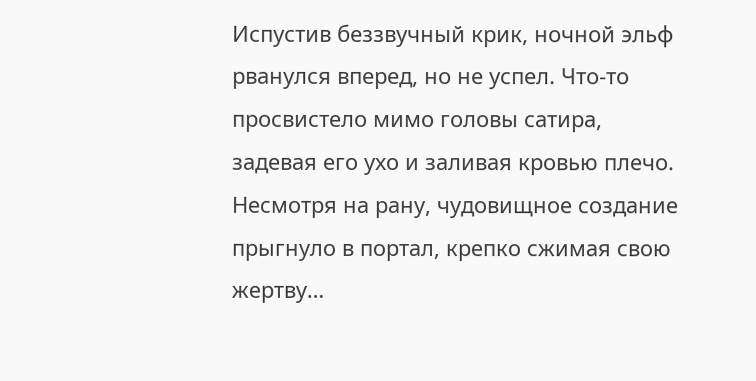Испустив беззвучный крик, ночной эльф рванулся вперед, но не успел. Что-то просвистело мимо головы сатира, задевая его ухо и заливая кровью плечо. Несмотря на рану, чудовищное создание прыгнуло в портал, крепко сжимая свою жертву…